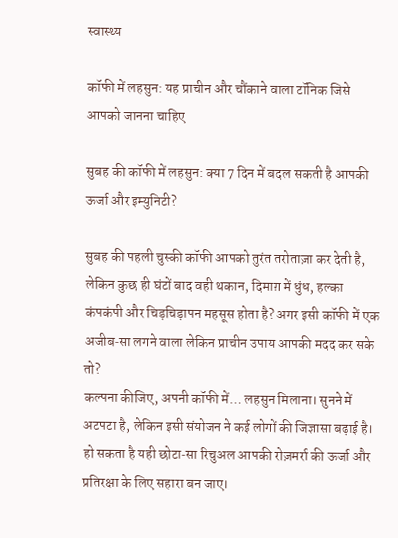स्वास्थ्य

कॉफी में लहसुन: यह प्राचीन और चौंकाने वाला टॉनिक जिसे आपको जानना चाहिए

सुबह की कॉफी में लहसुन: क्या 7 दिन में बदल सकती है आपकी ऊर्जा और इम्युनिटी?

सुबह की पहली चुस्की कॉफी आपको तुरंत तरोताज़ा कर देती है, लेकिन कुछ ही घंटों बाद वही थकान, दिमाग़ में धुंध, हल्का कंपकंपी और चिड़चिड़ापन महसूस होता है? अगर इसी कॉफी में एक अजीब‑सा लगने वाला लेकिन प्राचीन उपाय आपकी मदद कर सके तो?
कल्पना कीजिए, अपनी कॉफी में… लहसुन मिलाना। सुनने में अटपटा है, लेकिन इसी संयोजन ने कई लोगों की जिज्ञासा बढ़ाई है। हो सकता है यही छोटा‑सा रिचुअल आपकी रोज़मर्रा की ऊर्जा और प्रतिरक्षा के लिए सहारा बन जाए।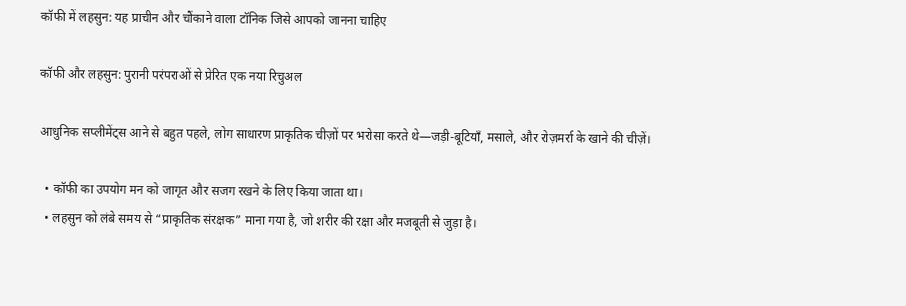कॉफी में लहसुन: यह प्राचीन और चौंकाने वाला टॉनिक जिसे आपको जानना चाहिए

कॉफी और लहसुन: पुरानी परंपराओं से प्रेरित एक नया रिचुअल

आधुनिक सप्लीमेंट्स आने से बहुत पहले, लोग साधारण प्राकृतिक चीज़ों पर भरोसा करते थे—जड़ी‑बूटियाँ, मसाले, और रोज़मर्रा के खाने की चीज़ें।

  • कॉफी का उपयोग मन को जागृत और सजग रखने के लिए किया जाता था।
  • लहसुन को लंबे समय से “प्राकृतिक संरक्षक” माना गया है, जो शरीर की रक्षा और मजबूती से जुड़ा है।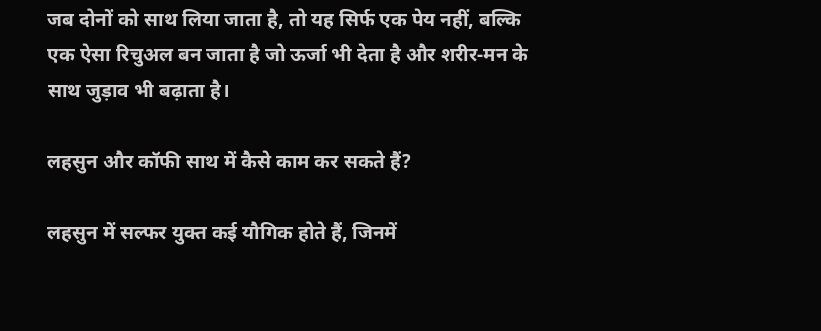जब दोनों को साथ लिया जाता है, तो यह सिर्फ एक पेय नहीं, बल्कि एक ऐसा रिचुअल बन जाता है जो ऊर्जा भी देता है और शरीर‑मन के साथ जुड़ाव भी बढ़ाता है।

लहसुन और कॉफी साथ में कैसे काम कर सकते हैं?

लहसुन में सल्फर युक्त कई यौगिक होते हैं, जिनमें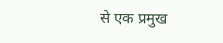से एक प्रमुख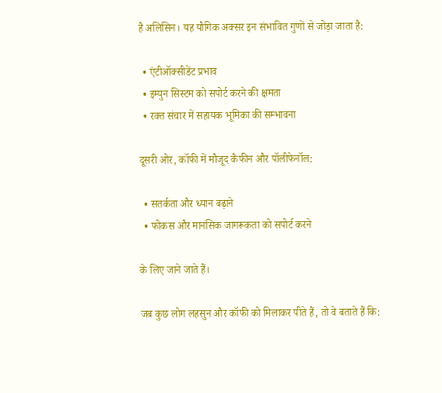है अलिसिन। यह यौगिक अक्सर इन संभावित गुणों से जोड़ा जाता है:

  • एंटीऑक्सीडेंट प्रभाव
  • इम्युन सिस्टम को सपोर्ट करने की क्षमता
  • रक्त संचार में सहायक भूमिका की सम्भावना

दूसरी ओर, कॉफी में मौजूद कैफीन और पॉलीफेनॉल:

  • सतर्कता और ध्यान बढ़ाने
  • फोकस और मानसिक जागरूकता को सपोर्ट करने

के लिए जाने जाते हैं।

जब कुछ लोग लहसुन और कॉफी को मिलाकर पीते हैं, तो वे बताते हैं कि: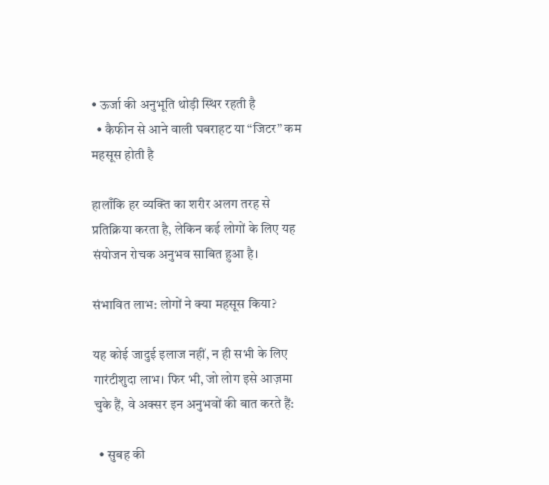• ऊर्जा की अनुभूति थोड़ी स्थिर रहती है
  • कैफीन से आने वाली घबराहट या “जिटर” कम महसूस होती है

हालाँकि हर व्यक्ति का शरीर अलग तरह से प्रतिक्रिया करता है, लेकिन कई लोगों के लिए यह संयोजन रोचक अनुभव साबित हुआ है।

संभावित लाभ: लोगों ने क्या महसूस किया?

यह कोई जादुई इलाज नहीं, न ही सभी के लिए गारंटीशुदा लाभ। फिर भी, जो लोग इसे आज़मा चुके हैं, वे अक्सर इन अनुभवों की बात करते हैं:

  • सुबह की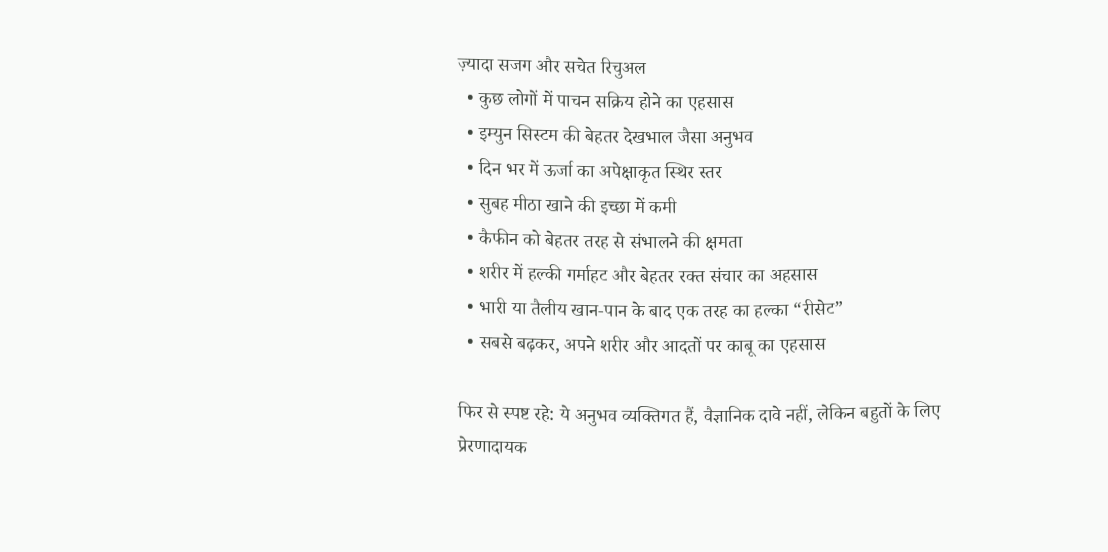ज़्यादा सजग और सचेत रिचुअल
  • कुछ लोगों में पाचन सक्रिय होने का एहसास
  • इम्युन सिस्टम की बेहतर देखभाल जैसा अनुभव
  • दिन भर में ऊर्जा का अपेक्षाकृत स्थिर स्तर
  • सुबह मीठा खाने की इच्छा में कमी
  • कैफीन को बेहतर तरह से संभालने की क्षमता
  • शरीर में हल्की गर्माहट और बेहतर रक्त संचार का अहसास
  • भारी या तैलीय खान‑पान के बाद एक तरह का हल्का “रीसेट”
  • सबसे बढ़कर, अपने शरीर और आदतों पर काबू का एहसास

फिर से स्पष्ट रहे: ये अनुभव व्यक्तिगत हैं, वैज्ञानिक दावे नहीं, लेकिन बहुतों के लिए प्रेरणादायक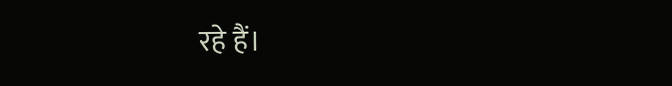रहे हैं।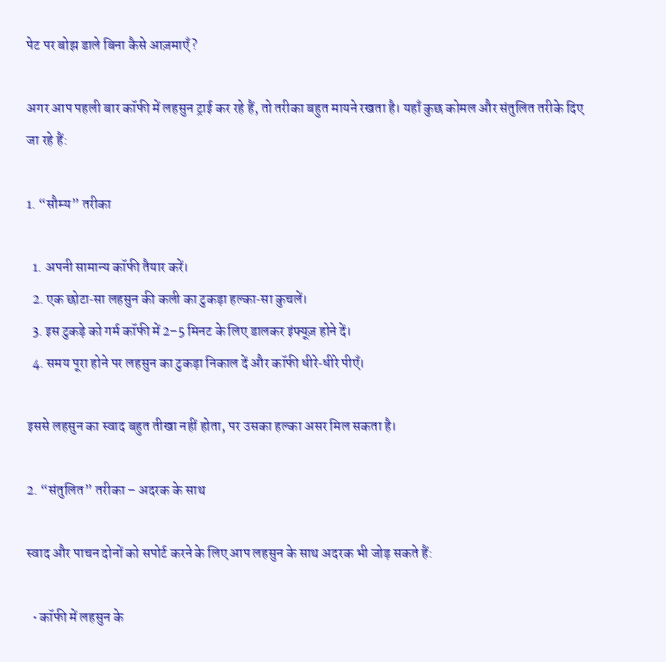पेट पर बोझ डाले बिना कैसे आज़माएँ?

अगर आप पहली बार कॉफी में लहसुन ट्राई कर रहे हैं, तो तरीका बहुत मायने रखता है। यहाँ कुछ कोमल और संतुलित तरीके दिए जा रहे हैं:

1. “सौम्य” तरीका

  1. अपनी सामान्य कॉफी तैयार करें।
  2. एक छोटा‑सा लहसुन की कली का टुकड़ा हल्का‑सा कुचलें।
  3. इस टुकड़े को गर्म कॉफी में 2–5 मिनट के लिए डालकर इंफ्यूज़ होने दें।
  4. समय पूरा होने पर लहसुन का टुकड़ा निकाल दें और कॉफी धीरे‑धीरे पीएँ।

इससे लहसुन का स्वाद बहुत तीखा नहीं होता, पर उसका हल्का असर मिल सकता है।

2. “संतुलित” तरीका – अदरक के साथ

स्वाद और पाचन दोनों को सपोर्ट करने के लिए आप लहसुन के साथ अदरक भी जोड़ सकते हैं:

  • कॉफी में लहसुन के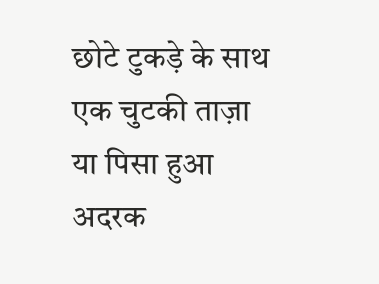छोटे टुकड़े के साथ एक चुटकी ताज़ा या पिसा हुआ अदरक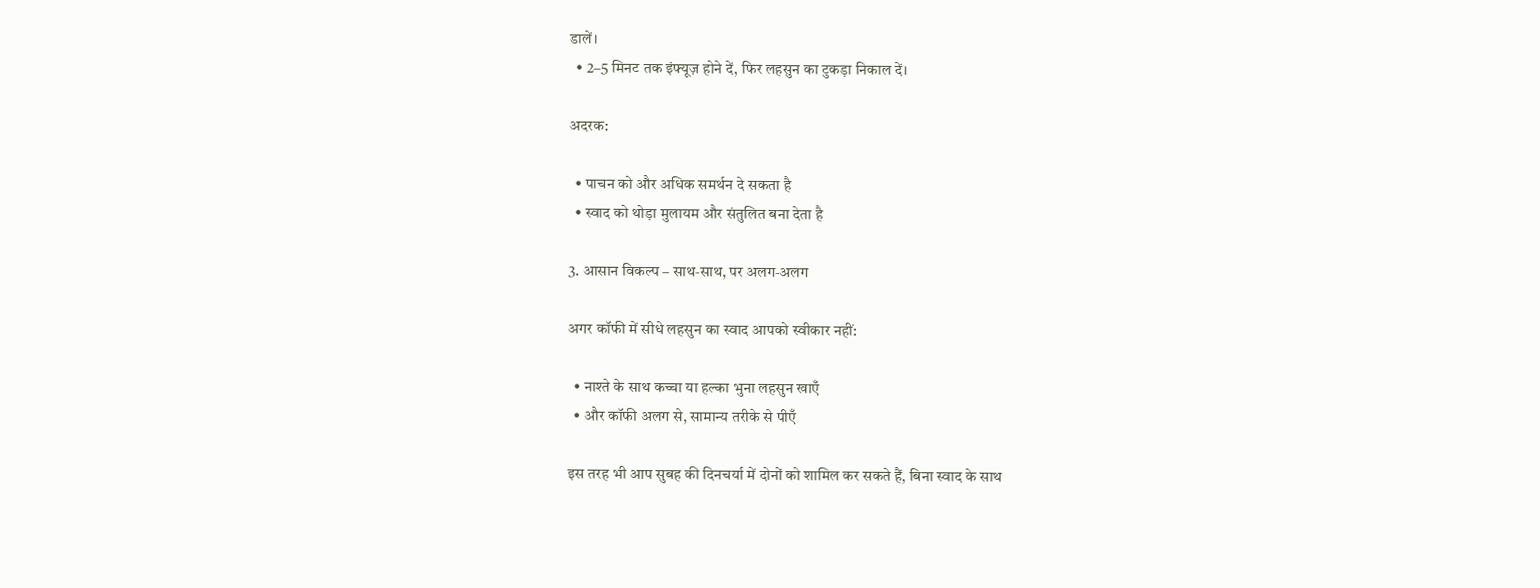डालें।
  • 2–5 मिनट तक इंफ्यूज़ होने दें, फिर लहसुन का टुकड़ा निकाल दें।

अदरक:

  • पाचन को और अधिक समर्थन दे सकता है
  • स्वाद को थोड़ा मुलायम और संतुलित बना देता है

3. आसान विकल्प – साथ‑साथ, पर अलग‑अलग

अगर कॉफी में सीधे लहसुन का स्वाद आपको स्वीकार नहीं:

  • नाश्ते के साथ कच्चा या हल्का भुना लहसुन खाएँ
  • और कॉफी अलग से, सामान्य तरीके से पीएँ

इस तरह भी आप सुबह की दिनचर्या में दोनों को शामिल कर सकते हैं, बिना स्वाद के साथ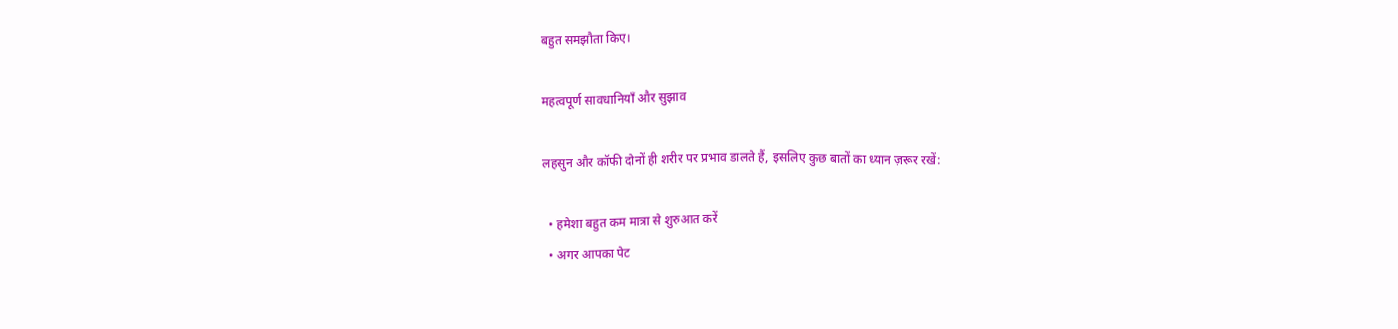बहुत समझौता किए।

महत्वपूर्ण सावधानियाँ और सुझाव

लहसुन और कॉफी दोनों ही शरीर पर प्रभाव डालते हैं, इसलिए कुछ बातों का ध्यान ज़रूर रखें:

  • हमेशा बहुत कम मात्रा से शुरुआत करें
  • अगर आपका पेट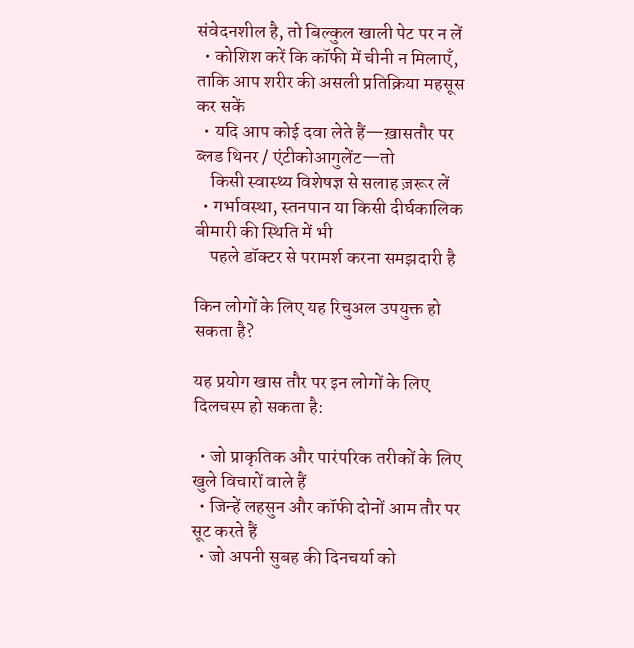संवेदनशील है, तो बिल्कुल खाली पेट पर न लें
  • कोशिश करें कि कॉफी में चीनी न मिलाएँ, ताकि आप शरीर की असली प्रतिक्रिया महसूस कर सकें
  • यदि आप कोई दवा लेते हैं—ख़ासतौर पर ब्लड थिनर / एंटीकोआगुलेंट—तो
    किसी स्वास्थ्य विशेषज्ञ से सलाह ज़रूर लें
  • गर्भावस्था, स्तनपान या किसी दीर्घकालिक बीमारी की स्थिति में भी
    पहले डॉक्टर से परामर्श करना समझदारी है

किन लोगों के लिए यह रिचुअल उपयुक्त हो सकता है?

यह प्रयोग खास तौर पर इन लोगों के लिए दिलचस्प हो सकता है:

  • जो प्राकृतिक और पारंपरिक तरीकों के लिए खुले विचारों वाले हैं
  • जिन्हें लहसुन और कॉफी दोनों आम तौर पर सूट करते हैं
  • जो अपनी सुबह की दिनचर्या को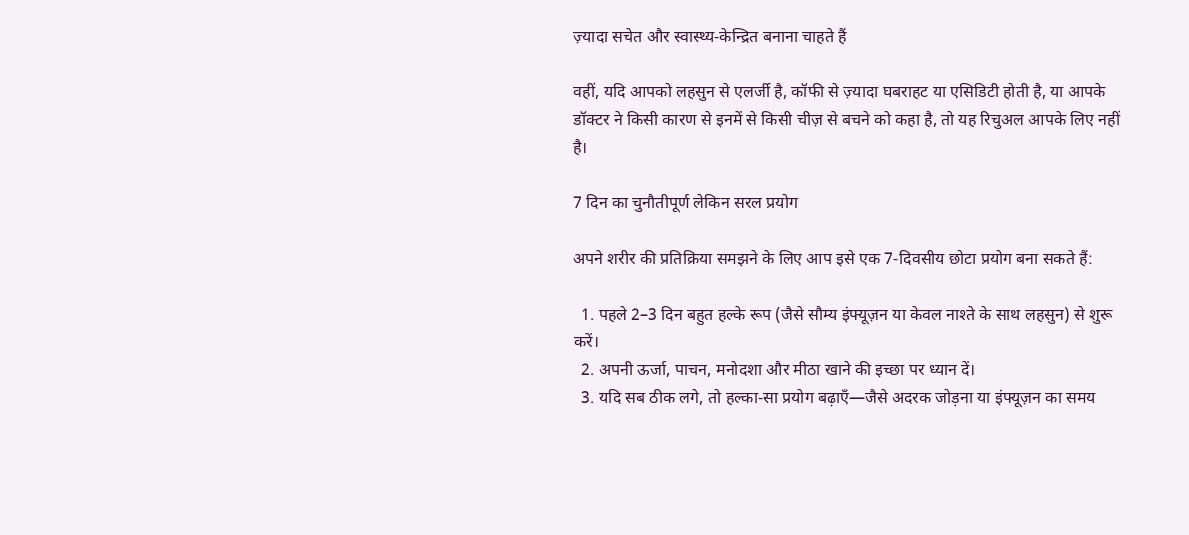ज़्यादा सचेत और स्वास्थ्य‑केन्द्रित बनाना चाहते हैं

वहीं, यदि आपको लहसुन से एलर्जी है, कॉफी से ज़्यादा घबराहट या एसिडिटी होती है, या आपके डॉक्टर ने किसी कारण से इनमें से किसी चीज़ से बचने को कहा है, तो यह रिचुअल आपके लिए नहीं है।

7 दिन का चुनौतीपूर्ण लेकिन सरल प्रयोग

अपने शरीर की प्रतिक्रिया समझने के लिए आप इसे एक 7‑दिवसीय छोटा प्रयोग बना सकते हैं:

  1. पहले 2–3 दिन बहुत हल्के रूप (जैसे सौम्य इंफ्यूज़न या केवल नाश्ते के साथ लहसुन) से शुरू करें।
  2. अपनी ऊर्जा, पाचन, मनोदशा और मीठा खाने की इच्छा पर ध्यान दें।
  3. यदि सब ठीक लगे, तो हल्का‑सा प्रयोग बढ़ाएँ—जैसे अदरक जोड़ना या इंफ्यूज़न का समय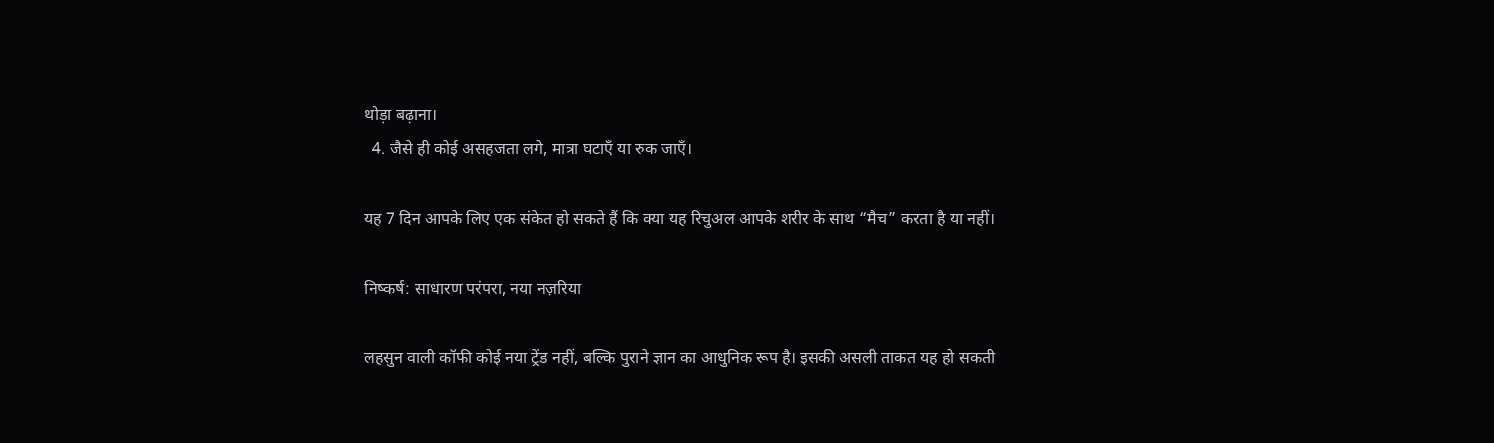थोड़ा बढ़ाना।
  4. जैसे ही कोई असहजता लगे, मात्रा घटाएँ या रुक जाएँ।

यह 7 दिन आपके लिए एक संकेत हो सकते हैं कि क्या यह रिचुअल आपके शरीर के साथ “मैच” करता है या नहीं।

निष्कर्ष: साधारण परंपरा, नया नज़रिया

लहसुन वाली कॉफी कोई नया ट्रेंड नहीं, बल्कि पुराने ज्ञान का आधुनिक रूप है। इसकी असली ताकत यह हो सकती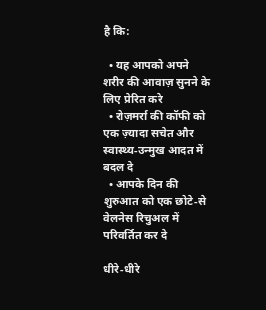है कि:

  • यह आपको अपने शरीर की आवाज़ सुनने के लिए प्रेरित करे
  • रोज़मर्रा की कॉफी को एक ज़्यादा सचेत और स्वास्थ्य‑उन्मुख आदत में बदल दे
  • आपके दिन की शुरुआत को एक छोटे‑से वेलनेस रिचुअल में परिवर्तित कर दे

धीरे‑धीरे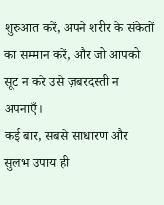शुरुआत करें, अपने शरीर के संकेतों का सम्मान करें, और जो आपको सूट न करे उसे ज़बरदस्ती न अपनाएँ।
कई बार, सबसे साधारण और सुलभ उपाय ही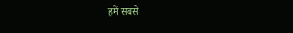हमें सबसे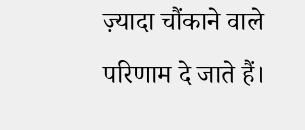ज़्यादा चौंकाने वाले परिणाम दे जाते हैं।